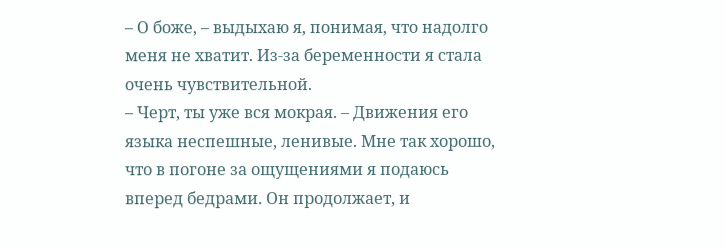– О боже, – выдыхаю я, понимая, что надолго меня не хватит. Из-за беременности я стала очень чувствительной.
– Черт, ты уже вся мокрая. – Движения его языка неспешные, ленивые. Мне так хорошо, что в погоне за ощущениями я подаюсь вперед бедрами. Он продолжает, и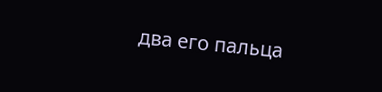два его пальца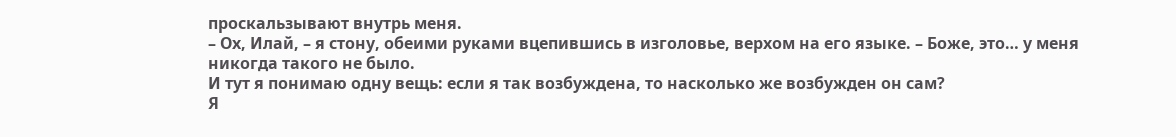проскальзывают внутрь меня.
– Ох, Илай, – я стону, обеими руками вцепившись в изголовье, верхом на его языке. – Боже, это… у меня никогда такого не было.
И тут я понимаю одну вещь: если я так возбуждена, то насколько же возбужден он сам?
Я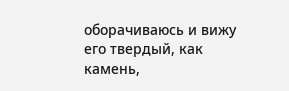оборачиваюсь и вижу его твердый, как камень,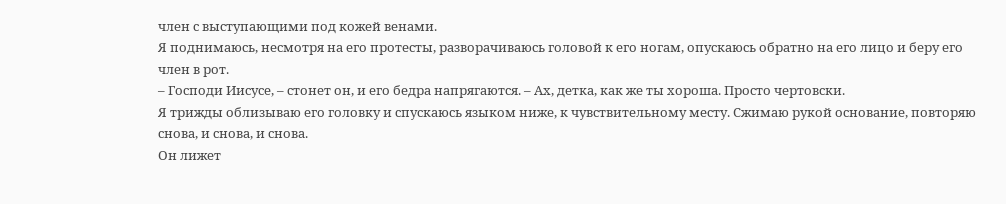член с выступающими под кожей венами.
Я поднимаюсь, несмотря на его протесты, разворачиваюсь головой к его ногам, опускаюсь обратно на его лицо и беру его член в рот.
– Господи Иисусе, – стонет он, и его бедра напрягаются. – Ах, детка, как же ты хороша. Просто чертовски.
Я трижды облизываю его головку и спускаюсь языком ниже, к чувствительному месту. Сжимаю рукой основание, повторяю снова, и снова, и снова.
Он лижет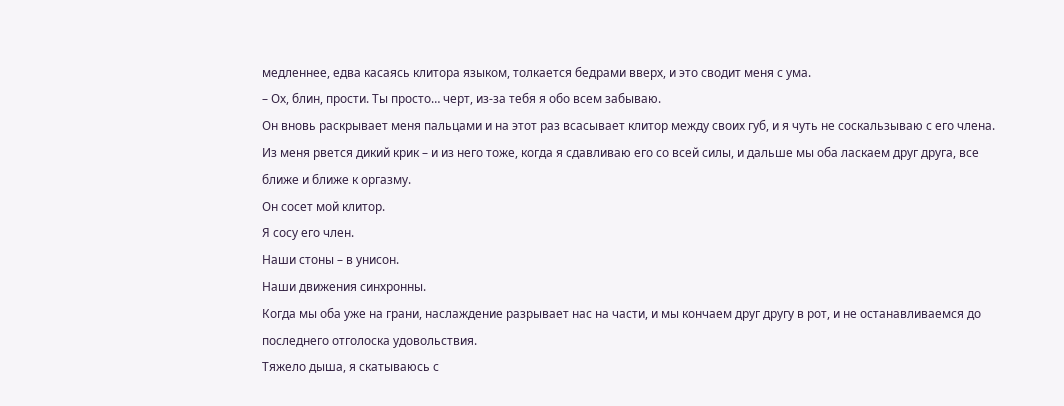медленнее, едва касаясь клитора языком, толкается бедрами вверх, и это сводит меня с ума.
– Ох, блин, прости. Ты просто… черт, из-за тебя я обо всем забываю.
Он вновь раскрывает меня пальцами и на этот раз всасывает клитор между своих губ, и я чуть не соскальзываю с его члена. Из меня рвется дикий крик – и из него тоже, когда я сдавливаю его со всей силы, и дальше мы оба ласкаем друг друга, все ближе и ближе к оргазму.
Он сосет мой клитор.
Я сосу его член.
Наши стоны – в унисон.
Наши движения синхронны.
Когда мы оба уже на грани, наслаждение разрывает нас на части, и мы кончаем друг другу в рот, и не останавливаемся до последнего отголоска удовольствия.
Тяжело дыша, я скатываюсь с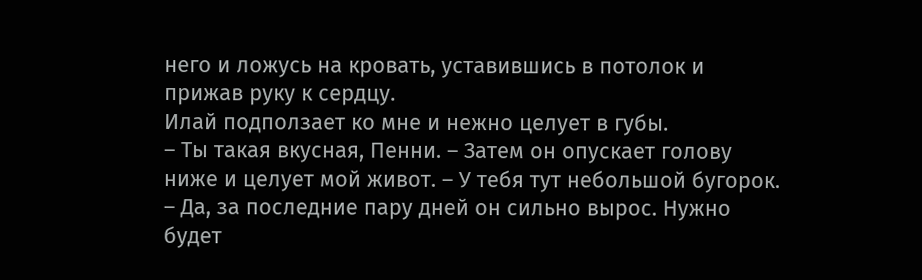него и ложусь на кровать, уставившись в потолок и прижав руку к сердцу.
Илай подползает ко мне и нежно целует в губы.
– Ты такая вкусная, Пенни. – Затем он опускает голову ниже и целует мой живот. – У тебя тут небольшой бугорок.
– Да, за последние пару дней он сильно вырос. Нужно будет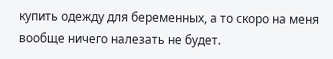купить одежду для беременных, а то скоро на меня вообще ничего налезать не будет.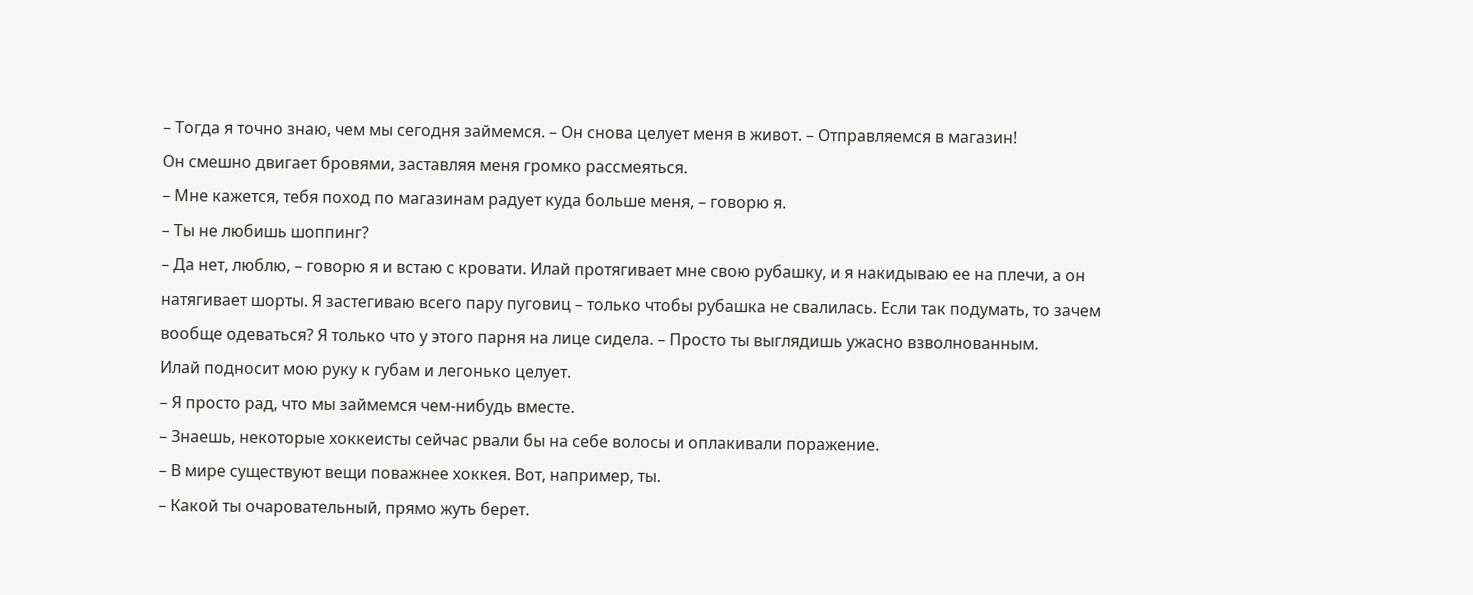– Тогда я точно знаю, чем мы сегодня займемся. – Он снова целует меня в живот. – Отправляемся в магазин!
Он смешно двигает бровями, заставляя меня громко рассмеяться.
– Мне кажется, тебя поход по магазинам радует куда больше меня, – говорю я.
– Ты не любишь шоппинг?
– Да нет, люблю, – говорю я и встаю с кровати. Илай протягивает мне свою рубашку, и я накидываю ее на плечи, а он натягивает шорты. Я застегиваю всего пару пуговиц – только чтобы рубашка не свалилась. Если так подумать, то зачем вообще одеваться? Я только что у этого парня на лице сидела. – Просто ты выглядишь ужасно взволнованным.
Илай подносит мою руку к губам и легонько целует.
– Я просто рад, что мы займемся чем-нибудь вместе.
– Знаешь, некоторые хоккеисты сейчас рвали бы на себе волосы и оплакивали поражение.
– В мире существуют вещи поважнее хоккея. Вот, например, ты.
– Какой ты очаровательный, прямо жуть берет.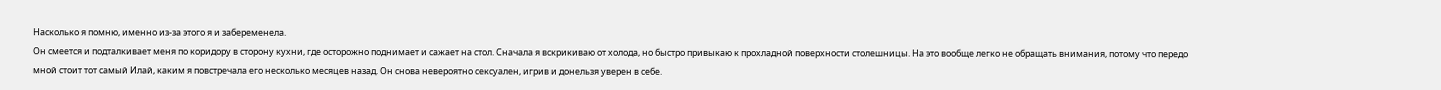Насколько я помню, именно из-за этого я и забеременела.
Он смеется и подталкивает меня по коридору в сторону кухни, где осторожно поднимает и сажает на стол. Сначала я вскрикиваю от холода, но быстро привыкаю к прохладной поверхности столешницы. На это вообще легко не обращать внимания, потому что передо мной стоит тот самый Илай, каким я повстречала его несколько месяцев назад. Он снова невероятно сексуален, игрив и донельзя уверен в себе.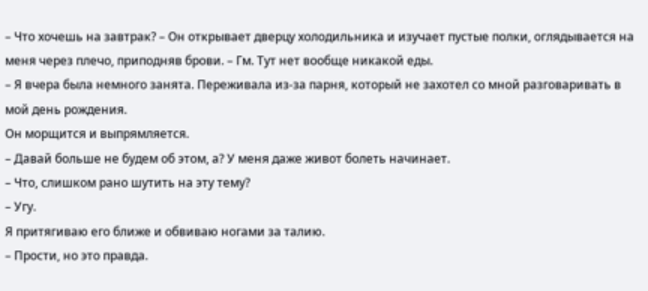– Что хочешь на завтрак? – Он открывает дверцу холодильника и изучает пустые полки, оглядывается на меня через плечо, приподняв брови. – Гм. Тут нет вообще никакой еды.
– Я вчера была немного занята. Переживала из-за парня, который не захотел со мной разговаривать в мой день рождения.
Он морщится и выпрямляется.
– Давай больше не будем об этом, а? У меня даже живот болеть начинает.
– Что, слишком рано шутить на эту тему?
– Угу.
Я притягиваю его ближе и обвиваю ногами за талию.
– Прости, но это правда.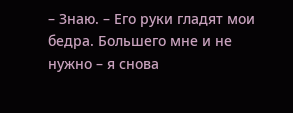– Знаю. – Его руки гладят мои бедра. Большего мне и не нужно – я снова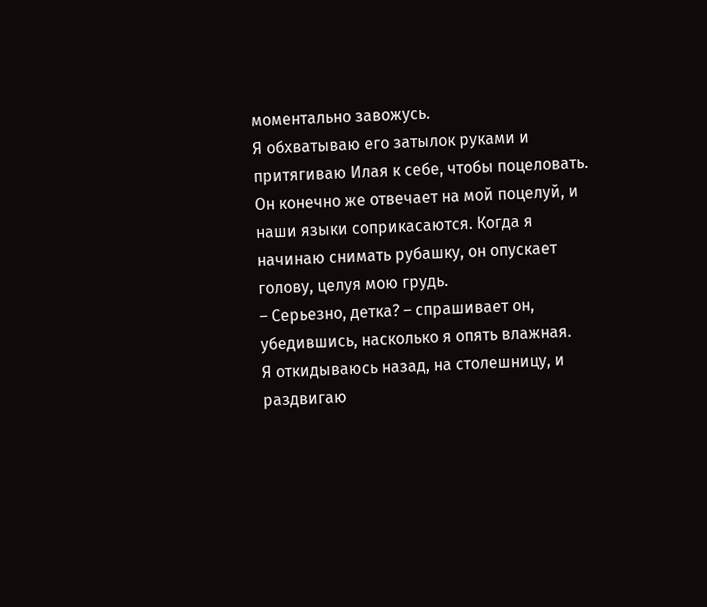моментально завожусь.
Я обхватываю его затылок руками и притягиваю Илая к себе, чтобы поцеловать. Он конечно же отвечает на мой поцелуй, и наши языки соприкасаются. Когда я начинаю снимать рубашку, он опускает голову, целуя мою грудь.
– Серьезно, детка? – спрашивает он, убедившись, насколько я опять влажная.
Я откидываюсь назад, на столешницу, и раздвигаю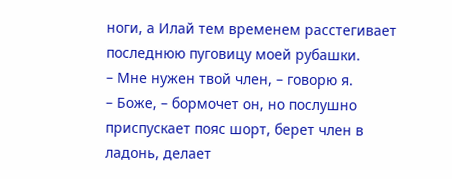ноги, а Илай тем временем расстегивает последнюю пуговицу моей рубашки.
– Мне нужен твой член, – говорю я.
– Боже, – бормочет он, но послушно приспускает пояс шорт, берет член в ладонь, делает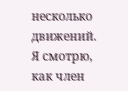несколько движений. Я смотрю, как член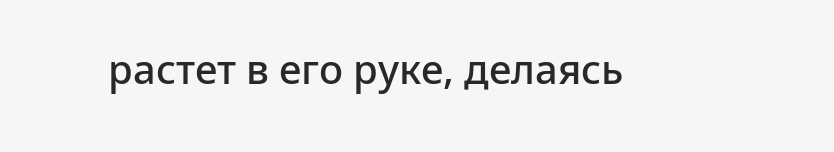растет в его руке, делаясь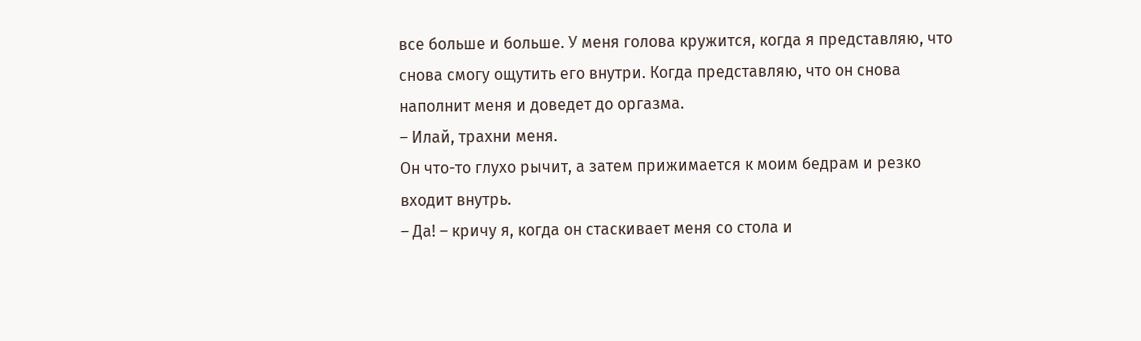все больше и больше. У меня голова кружится, когда я представляю, что снова смогу ощутить его внутри. Когда представляю, что он снова наполнит меня и доведет до оргазма.
– Илай, трахни меня.
Он что-то глухо рычит, а затем прижимается к моим бедрам и резко входит внутрь.
– Да! – кричу я, когда он стаскивает меня со стола и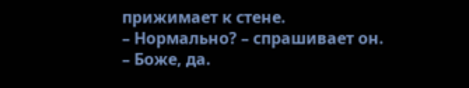прижимает к стене.
– Нормально? – спрашивает он.
– Боже, да.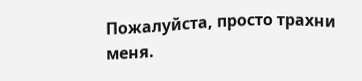Пожалуйста, просто трахни меня.